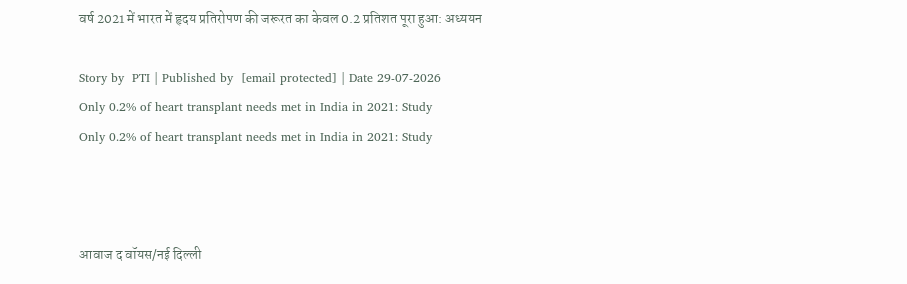वर्ष 2021 में भारत में हृदय प्रतिरोपण की जरूरत का केवल 0.2 प्रतिशत पूरा हुआ: अध्ययन

Story by  PTI | Published by  [email protected] | Date 29-07-2026
Only 0.2% of heart transplant needs met in India in 2021: Study
Only 0.2% of heart transplant needs met in India in 2021: Study



आवाज द वॉयस/नई दिल्ली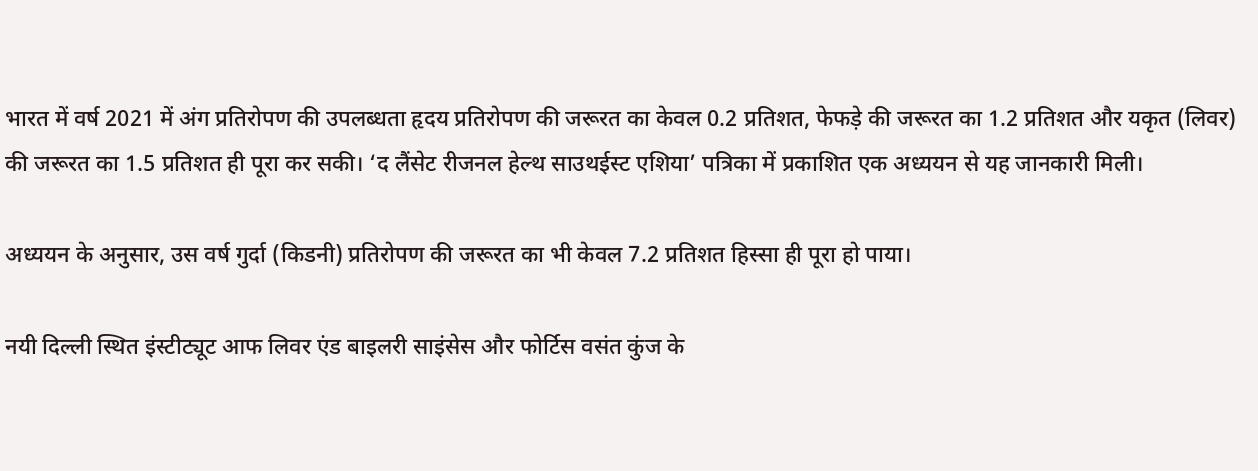भारत में वर्ष 2021 में अंग प्रतिरोपण की उपलब्धता हृदय प्रतिरोपण की जरूरत का केवल 0.2 प्रतिशत, फेफड़े की जरूरत का 1.2 प्रतिशत और यकृत (लिवर) की जरूरत का 1.5 प्रतिशत ही पूरा कर सकी। ‘द लैंसेट रीजनल हेल्थ साउथईस्ट एशिया’ पत्रिका में प्रकाशित एक अध्ययन से यह जानकारी मिली।

अध्ययन के अनुसार, उस वर्ष गुर्दा (किडनी) प्रतिरोपण की जरूरत का भी केवल 7.2 प्रतिशत हिस्सा ही पूरा हो पाया।

नयी दिल्ली स्थित इंस्टीट्यूट आफ लिवर एंड बाइलरी साइंसेस और फोर्टिस वसंत कुंज के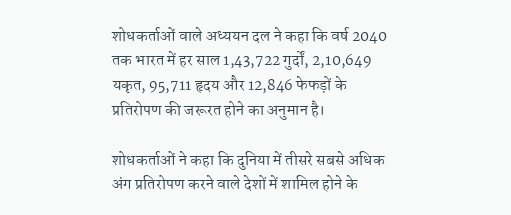शोधकर्ताओं वाले अध्ययन दल ने कहा कि वर्ष 2040 तक भारत में हर साल 1,43,722 गुर्दों, 2,10,649 यकृत, 95,711 हृदय और 12,846 फेफड़ों के प्रतिरोपण की जरूरत होने का अनुमान है।

शोधकर्ताओं ने कहा कि दुनिया में तीसरे सबसे अधिक अंग प्रतिरोपण करने वाले देशों में शामिल होने के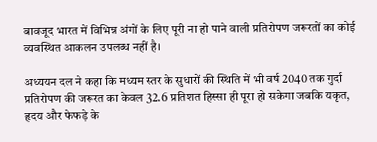बावजूद भारत में विभिन्न अंगों के लिए पूरी ना हो पाने वाली प्रतिरोपण जरूरतों का कोई व्यवस्थित आकलन उपलब्ध नहीं है।

अध्ययन दल ने कहा कि मध्यम स्तर के सुधारों की स्थिति में भी वर्ष 2040 तक गुर्दा प्रतिरोपण की जरूरत का केवल 32.6 प्रतिशत हिस्सा ही पूरा हो सकेगा जबकि यकृत, हृदय और फेफड़े के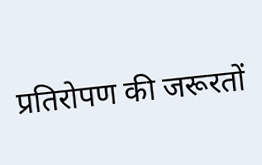प्रतिरोपण की जरूरतों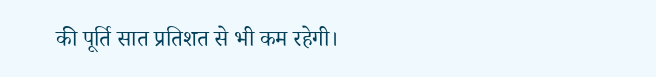की पूर्ति सात प्रतिशत से भी कम रहेगी।